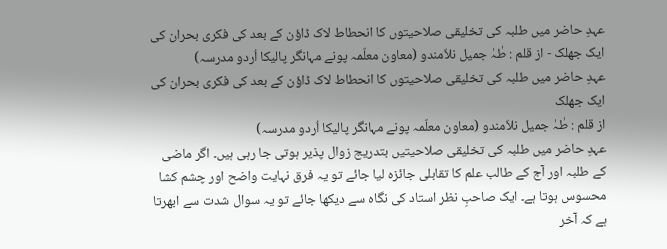عہدِ حاضر میں طلبہ کی تخلیقی صلاحیتوں کا انحطاط لاک ڈاؤن کے بعد کی فکری بحران کی ایک جھلک - از قلم : طٰہٰ جمیل نلاّمندو (معاون معلّمہ پونے مہانگر پالیکا اُردو مدرسہ)
عہدِ حاضر میں طلبہ کی تخلیقی صلاحیتوں کا انحطاط لاک ڈاؤن کے بعد کی فکری بحران کی ایک جھلک
از قلم : طٰہٰ جمیل نلاّمندو (معاون معلّمہ پونے مہانگر پالیکا اُردو مدرسہ)
عہدِ حاضر میں طلبہ کی تخلیقی صلاحیتیں بتدریج زوال پذیر ہوتی جا رہی ہیں۔ اگر ماضی کے طلبہ اور آج کے طالب علم کا تقابلی جائزہ لیا جائے تو یہ فرق نہایت واضح اور چشم کشا محسوس ہوتا ہے۔ ایک صاحبِ نظر استاد کی نگاہ سے دیکھا جائے تو یہ سوال شدت سے ابھرتا ہے کہ آخر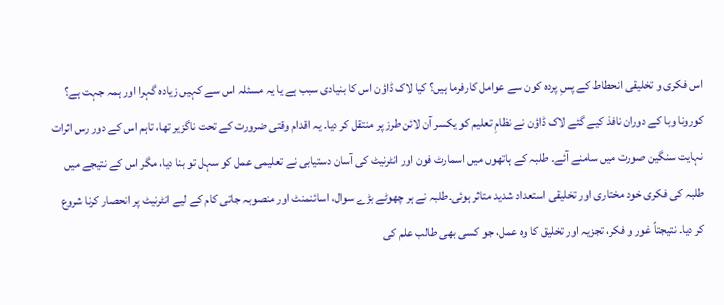اس فکری و تخلیقی انحطاط کے پسِ پردہ کون سے عوامل کارفرما ہیں؟ کیا لاک ڈاؤن اس کا بنیادی سبب ہے یا یہ مسئلہ اس سے کہیں زیادہ گہرا اور ہمہ جہت ہے؟
کورونا وبا کے دوران نافذ کیے گئے لاک ڈاؤن نے نظامِ تعلیم کو یکسر آن لائن طرز پر منتقل کر دیا۔ یہ اقدام وقتی ضرورت کے تحت ناگزیر تھا، تاہم اس کے دور رس اثرات نہایت سنگین صورت میں سامنے آئے۔ طلبہ کے ہاتھوں میں اسمارٹ فون اور انٹرنیٹ کی آسان دستیابی نے تعلیمی عمل کو سہل تو بنا دیا، مگر اس کے نتیجے میں طلبہ کی فکری خود مختاری اور تخلیقی استعداد شدید متاثر ہوئی۔طلبہ نے ہر چھوٹے بڑے سوال، اسائنمنٹ اور منصوبہ جاتی کام کے لیے انٹرنیٹ پر انحصار کرنا شروع کر دیا۔ نتیجتاً غور و فکر، تجزیہ اور تخلیق کا وہ عمل، جو کسی بھی طالب علم کی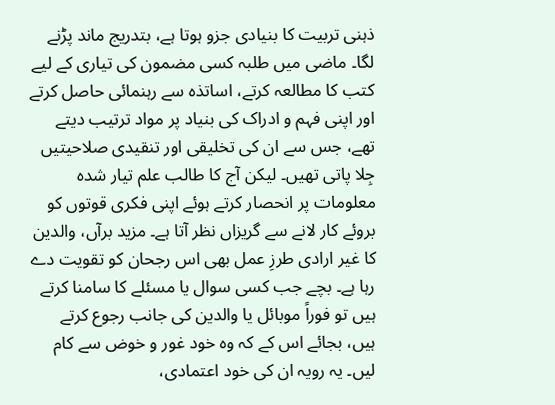ذہنی تربیت کا بنیادی جزو ہوتا ہے، بتدریج ماند پڑنے لگا۔ ماضی میں طلبہ کسی مضمون کی تیاری کے لیے کتب کا مطالعہ کرتے، اساتذہ سے رہنمائی حاصل کرتے اور اپنی فہم و ادراک کی بنیاد پر مواد ترتیب دیتے تھے، جس سے ان کی تخلیقی اور تنقیدی صلاحیتیں جِلا پاتی تھیں۔ لیکن آج کا طالب علم تیار شدہ معلومات پر انحصار کرتے ہوئے اپنی فکری قوتوں کو بروئے کار لانے سے گریزاں نظر آتا ہے۔ مزید برآں، والدین کا غیر ارادی طرزِ عمل بھی اس رجحان کو تقویت دے رہا ہے۔ بچے جب کسی سوال یا مسئلے کا سامنا کرتے ہیں تو فوراً موبائل یا والدین کی جانب رجوع کرتے ہیں، بجائے اس کے کہ وہ خود غور و خوض سے کام لیں۔ یہ رویہ ان کی خود اعتمادی،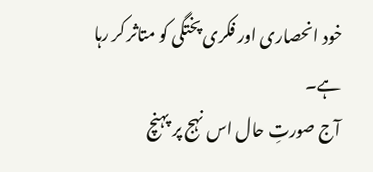خود انحصاری اور فکری پختگی کو متاثر کر رہا ہے۔
آج صورتِ حال اس نہج پر پہنچ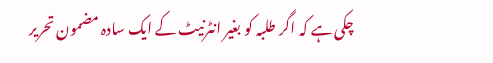چکی ہے کہ اگر طلبہ کو بغیر انٹرنیٹ کے ایک سادہ مضمون تحریر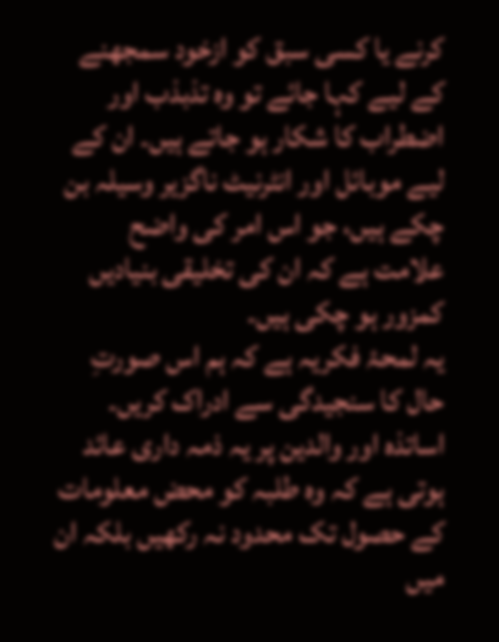کرنے یا کسی سبق کو ازخود سمجھنے کے لیے کہا جائے تو وہ تذبذب اور اضطراب کا شکار ہو جاتے ہیں۔ ان کے لیے موبائل اور انٹرنیٹ ناگزیر وسیلہ بن چکے ہیں، جو اس امر کی واضح علامت ہے کہ ان کی تخلیقی بنیادیں کمزور ہو چکی ہیں۔
یہ لمحۂ فکریہ ہے کہ ہم اس صورتِ حال کا سنجیدگی سے ادراک کریں۔ اساتذہ اور والدین پر یہ ذمہ داری عائد ہوتی ہے کہ وہ طلبہ کو محض معلومات کے حصول تک محدود نہ رکھیں بلکہ ان میں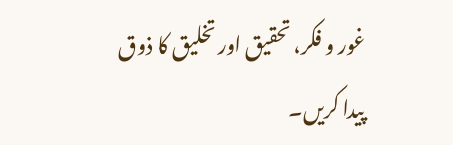غور و فکر، تحقیق اور تخلیق کا ذوق پیدا کریں۔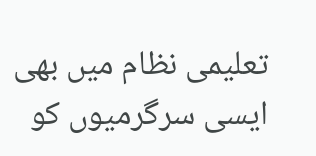تعلیمی نظام میں بھی ایسی سرگرمیوں کو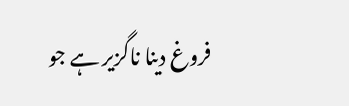فروغ دینا ناگزیر ہے جو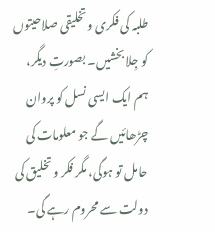طلبہ کی فکری و تخلیقی صلاحیتوں کو جِلا بخشیں۔ بصورتِ دیگر، ہم ایک ایسی نسل کو پروان چڑھائیں گے جو معلومات کی حامل تو ہوگی، مگر فکر و تخلیق کی دولت سے محروم رہے گی۔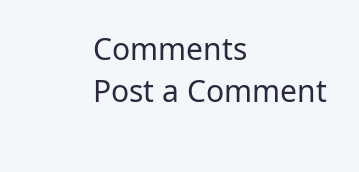Comments
Post a Comment